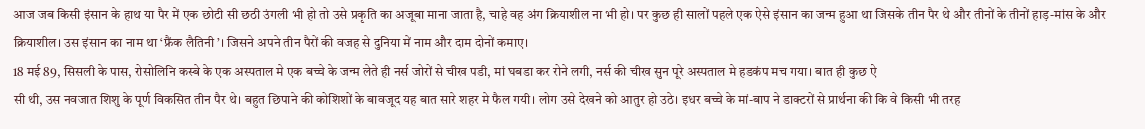आज जब किसी इंसान के हाथ या पैर में एक छोटी सी छठी उंगली भी हो तो उसे प्रकृति का अजूबा माना जाता है, चाहे वह अंग क्रियाशील ना भी हो। पर कुछ ही सालों पहले एक ऐसे इंसान का जन्म हुआ था जिसके तीन पैर थे और तीनों के तीनों हाड़-मांस के और क्रियाशील। उस इंसान का नाम था ‘फ्रैंक लैतिनी’। जिसने अपने तीन पैरों की वजह से दुनिया में नाम और दाम दोनों कमाए।
18 मई 89, सिसली के पास, रोसोलिनि कस्बे के एक अस्पताल मे एक बच्चे के जन्म लेते ही नर्स जोरों से चीख पडी, मां घबडा कर रोने लगी, नर्स की चीख सुन पूरे अस्पताल मे हडकंप मच गया। बात ही कुछ ऐ
सी थी, उस नवजात शिशु के पूर्ण विकसित तीन पैर थे। बहुत छिपाने की कोशिशों के बावजूद यह बात सारे शहर मे फैल गयी। लोग उसे देखने को आतुर हो उठे। इधर बच्चे के मां-बाप ने डाक्टरों से प्रार्थना की कि वे किसी भी तरह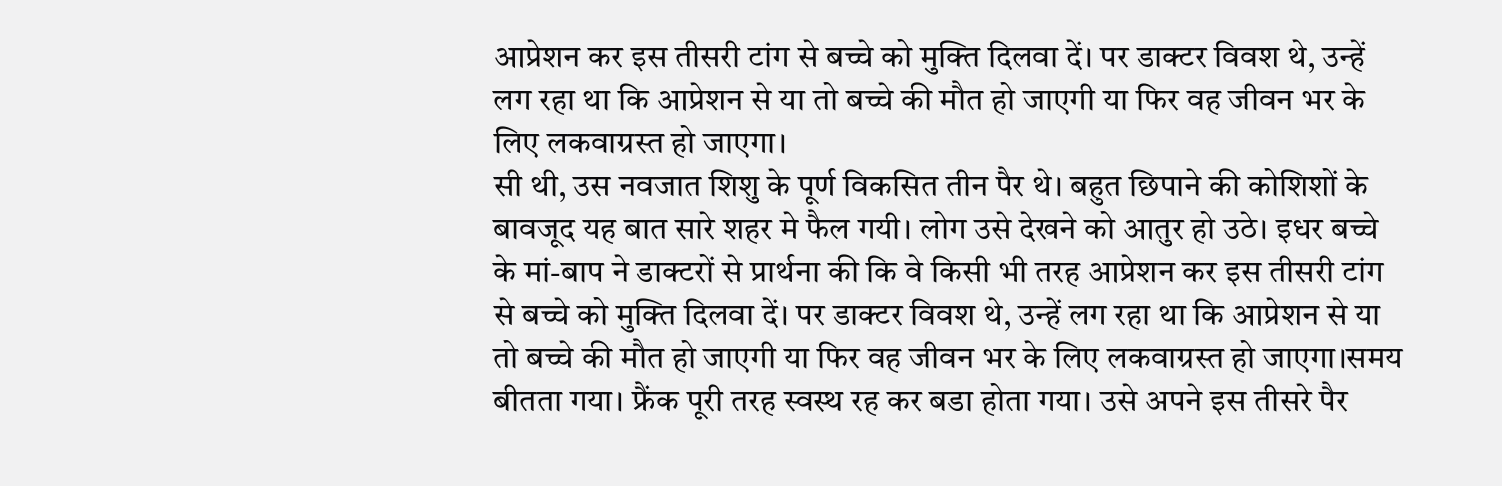आप्रेशन कर इस तीसरी टांग से बच्चे को मुक्ति दिलवा दें। पर डाक्टर विवश थे, उन्हें लग रहा था कि आप्रेशन से या तो बच्चे की मौत हो जाएगी या फिर वह जीवन भर के लिए लकवाग्रस्त हो जाएगा।
सी थी, उस नवजात शिशु के पूर्ण विकसित तीन पैर थे। बहुत छिपाने की कोशिशों के बावजूद यह बात सारे शहर मे फैल गयी। लोग उसे देखने को आतुर हो उठे। इधर बच्चे के मां-बाप ने डाक्टरों से प्रार्थना की कि वे किसी भी तरह आप्रेशन कर इस तीसरी टांग से बच्चे को मुक्ति दिलवा दें। पर डाक्टर विवश थे, उन्हें लग रहा था कि आप्रेशन से या तो बच्चे की मौत हो जाएगी या फिर वह जीवन भर के लिए लकवाग्रस्त हो जाएगा।समय बीतता गया। फ्रैंक पूरी तरह स्वस्थ रह कर बडा होता गया। उसे अपने इस तीसरे पैर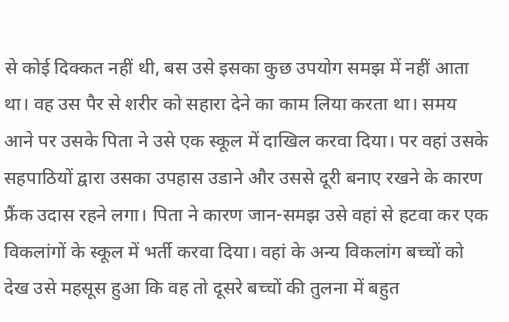से कोई दिक्कत नहीं थी, बस उसे इसका कुछ उपयोग समझ में नहीं आता था। वह उस पैर से शरीर को सहारा देने का काम लिया करता था। समय आने पर उसके पिता ने उसे एक स्कूल में दाखिल करवा दिया। पर वहां उसके सहपाठियों द्वारा उसका उपहास उडाने और उससे दूरी बनाए रखने के कारण फ्रैंक उदास रहने लगा। पिता ने कारण जान-समझ उसे वहां से हटवा कर एक विकलांगों के स्कूल में भर्ती करवा दिया। वहां के अन्य विकलांग बच्चों को देख उसे महसूस हुआ कि वह तो दूसरे बच्चों की तुलना में बहुत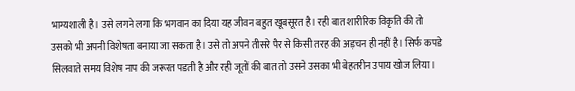भाग्यशाली है। उसे लगने लगा कि भगवान का दिया यह जीवन बहुत खूबसूरत है। रही बात शारीरिक विकृति की तो उसको भी अपनी विशेषता बनाया जा सकता है। उसे तो अपने तीसरे पैर से किसी तरह की अड़चन ही नहीं है। सिर्फ कपडे सिलवाते समय विशेष नाप की जरूरत पडती है और रही जूतों की बात तो उसने उसका भी बेहतरीन उपाय खोज लिया।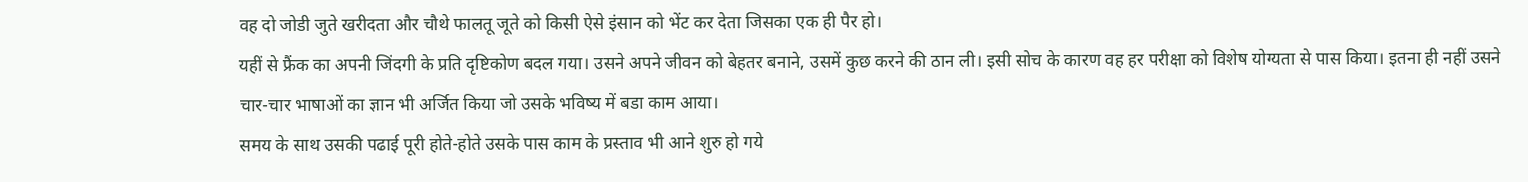वह दो जोडी जुते खरीदता और चौथे फालतू जूते को किसी ऐसे इंसान को भेंट कर देता जिसका एक ही पैर हो।
यहीं से फ्रैंक का अपनी जिंदगी के प्रति दृष्टिकोण बदल गया। उसने अपने जीवन को बेहतर बनाने, उसमें कुछ करने की ठान ली। इसी सोच के कारण वह हर परीक्षा को विशेष योग्यता से पास किया। इतना ही नहीं उसने चार-चार भाषाओं का ज्ञान भी अर्जित किया जो उसके भविष्य में बडा काम आया।
समय के साथ उसकी पढाई पूरी होते-होते उसके पास काम के प्रस्ताव भी आने शुरु हो गये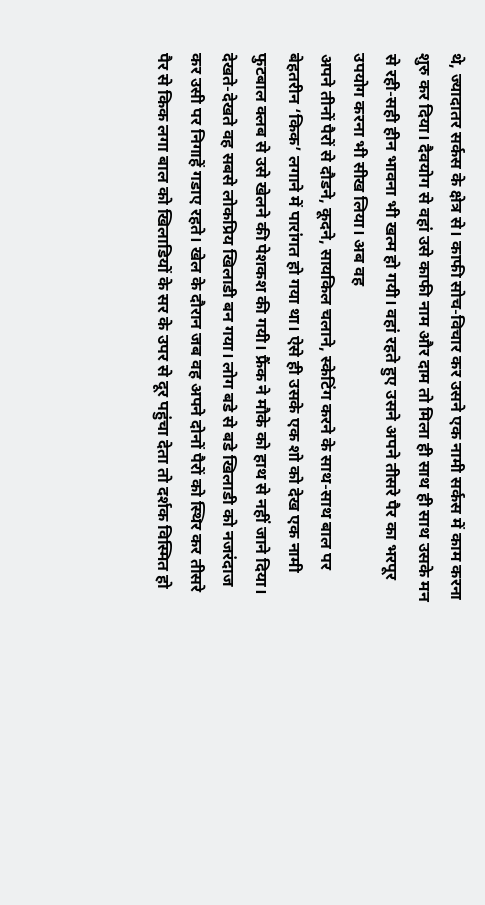थे, ज्यादातर सर्कस के क्षेत्र से। काफी सोच-विचार कर उसने एक नामी सर्कस में काम करना शुरु कर दिया। दैवयोग से वहां उसे काफी नाम और दाम तो मिला ही साथ ही साथ उसके मन से रही-सही हीन भावना भी खत्म हो गयी। वहां रहते हुए उसने अपने तीसरे पैर का भरपूर उपयोग करना भी सीख लिया। अब वह
अपने तीनों पैरों से दौडने, कूदने, सायकिल चलाने, स्केटिंग करने के साथ-साथ बाल पर बेहतरीन ‘किक’ लगाने में पारांगत हो गया था। ऐसे ही उसके एक शो को देख एक नामी फुटबाल क्लब से उसे खेलने की पेशकश की गयी। फ्रैंक ने मौके को हाथ से नहीं जाने दिया। देखते-देखते वह सबसे लोकप्रिय खिलाडी बन गया। लोग बडे से बडे खिलाडी को नजरंदाज कर उसी पर निगाहें गडाए रहते। खेल के दौरान जब वह अपने दोनों पैरों को स्थिर कर तीसरे पैर से किक लगा बाल को खिलाडियों के सर के उपर से दूर पहुंचा देता तो दर्शक विस्मित हो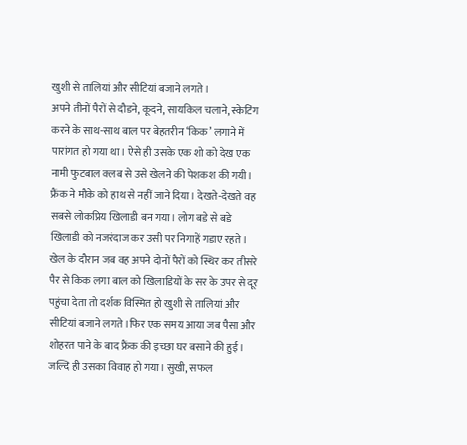खुशी से तालियां और सीटियां बजाने लगते।
अपने तीनों पैरों से दौडने, कूदने, सायकिल चलाने, स्केटिंग करने के साथ-साथ बाल पर बेहतरीन ‘किक’ लगाने में पारांगत हो गया था। ऐसे ही उसके एक शो को देख एक नामी फुटबाल क्लब से उसे खेलने की पेशकश की गयी। फ्रैंक ने मौके को हाथ से नहीं जाने दिया। देखते-देखते वह सबसे लोकप्रिय खिलाडी बन गया। लोग बडे से बडे खिलाडी को नजरंदाज कर उसी पर निगाहें गडाए रहते। खेल के दौरान जब वह अपने दोनों पैरों को स्थिर कर तीसरे पैर से किक लगा बाल को खिलाडियों के सर के उपर से दूर पहुंचा देता तो दर्शक विस्मित हो खुशी से तालियां और सीटियां बजाने लगते।फिर एक समय आया जब पैसा और शोहरत पाने के बाद फ्रैंक की इच्छा घर बसाने की हुई। जल्दि ही उसका विवाह हो गया। सुखी, सफल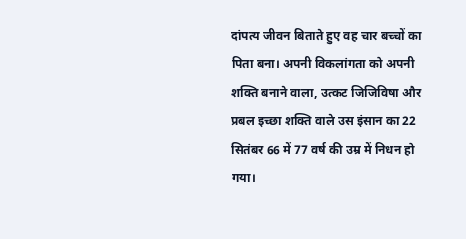दांपत्य जीवन बिताते हुए वह चार बच्चों का पिता बना। अपनी विकलांगता को अपनी शक्ति बनाने वाला, उत्कट जिजिविषा और प्रबल इच्छा शक्ति वाले उस इंसान का 22 सितंबर 66 में 77 वर्ष की उम्र में निधन हो गया।